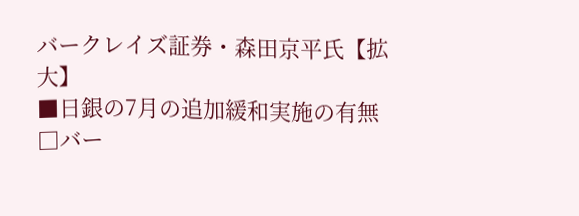バークレイズ証券・森田京平氏【拡大】
■日銀の7月の追加緩和実施の有無
□バー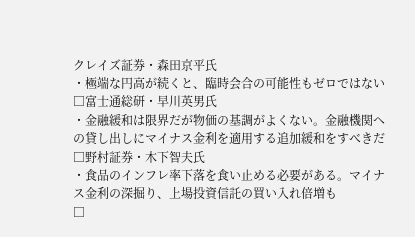クレイズ証券・森田京平氏
・極端な円高が続くと、臨時会合の可能性もゼロではない
□富士通総研・早川英男氏
・金融緩和は限界だが物価の基調がよくない。金融機関への貸し出しにマイナス金利を適用する追加緩和をすべきだ
□野村証券・木下智夫氏
・食品のインフレ率下落を食い止める必要がある。マイナス金利の深掘り、上場投資信託の買い入れ倍増も
□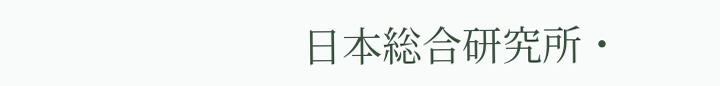日本総合研究所・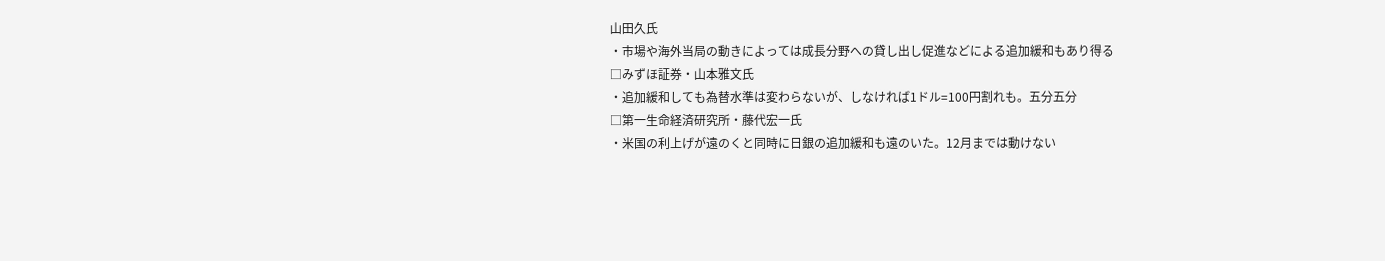山田久氏
・市場や海外当局の動きによっては成長分野への貸し出し促進などによる追加緩和もあり得る
□みずほ証券・山本雅文氏
・追加緩和しても為替水準は変わらないが、しなければ1ドル=100円割れも。五分五分
□第一生命経済研究所・藤代宏一氏
・米国の利上げが遠のくと同時に日銀の追加緩和も遠のいた。12月までは動けない